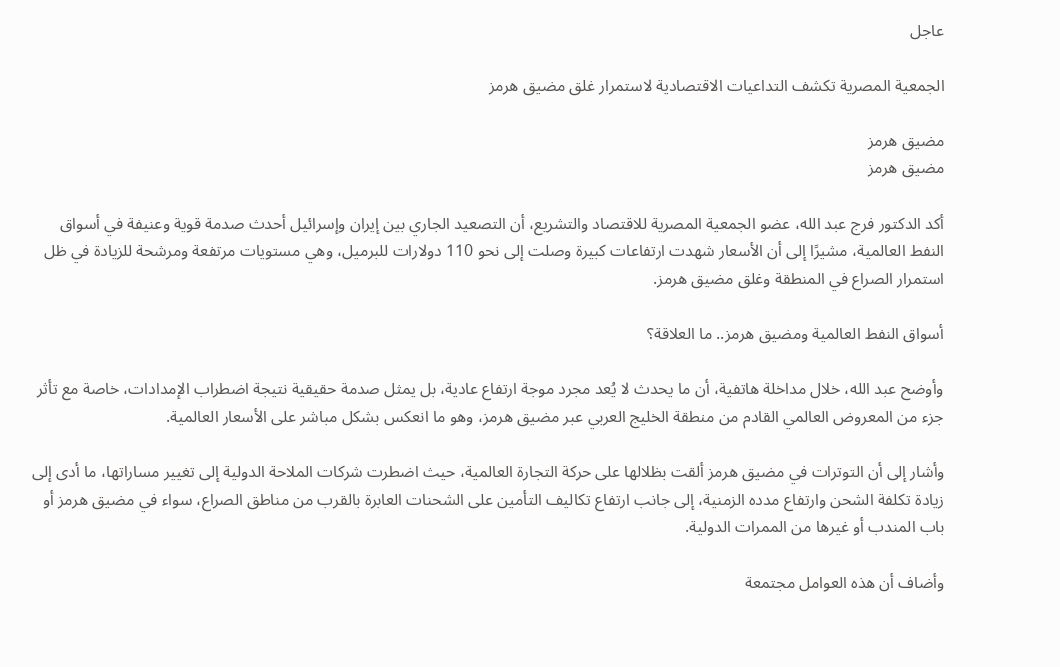عاجل

الجمعية المصرية تكشف التداعيات الاقتصادية لاستمرار غلق مضيق هرمز

مضيق هرمز
مضيق هرمز

أكد الدكتور فرج عبد الله، عضو الجمعية المصرية للاقتصاد والتشريع، أن التصعيد الجاري بين إيران وإسرائيل أحدث صدمة قوية وعنيفة في أسواق النفط العالمية، مشيرًا إلى أن الأسعار شهدت ارتفاعات كبيرة وصلت إلى نحو 110 دولارات للبرميل، وهي مستويات مرتفعة ومرشحة للزيادة في ظل استمرار الصراع في المنطقة وغلق مضيق هرمز.

أسواق النفط العالمية ومضيق هرمز.. ما العلاقة؟

وأوضح عبد الله، خلال مداخلة هاتفية، أن ما يحدث لا يُعد مجرد موجة ارتفاع عادية، بل يمثل صدمة حقيقية نتيجة اضطراب الإمدادات، خاصة مع تأثر جزء من المعروض العالمي القادم من منطقة الخليج العربي عبر مضيق هرمز، وهو ما انعكس بشكل مباشر على الأسعار العالمية.

وأشار إلى أن التوترات في مضيق هرمز ألقت بظلالها على حركة التجارة العالمية، حيث اضطرت شركات الملاحة الدولية إلى تغيير مساراتها، ما أدى إلى زيادة تكلفة الشحن وارتفاع مدده الزمنية، إلى جانب ارتفاع تكاليف التأمين على الشحنات العابرة بالقرب من مناطق الصراع، سواء في مضيق هرمز أو باب المندب أو غيرها من الممرات الدولية.

وأضاف أن هذه العوامل مجتمعة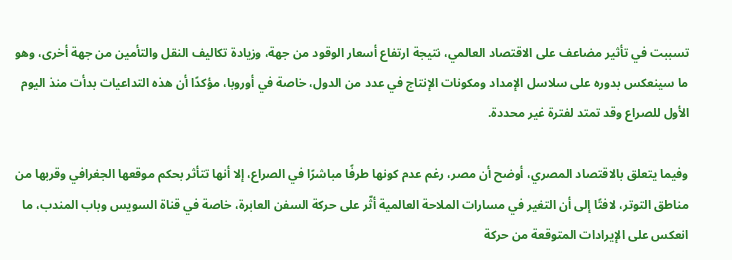تسببت في تأثير مضاعف على الاقتصاد العالمي، نتيجة ارتفاع أسعار الوقود من جهة، وزيادة تكاليف النقل والتأمين من جهة أخرى، وهو ما سينعكس بدوره على سلاسل الإمداد ومكونات الإنتاج في عدد من الدول، خاصة في أوروبا، مؤكدًا أن هذه التداعيات بدأت منذ اليوم الأول للصراع وقد تمتد لفترة غير محددة.

وفيما يتعلق بالاقتصاد المصري، أوضح أن مصر، رغم عدم كونها طرفًا مباشرًا في الصراع، إلا أنها تتأثر بحكم موقعها الجغرافي وقربها من مناطق التوتر، لافتًا إلى أن التغير في مسارات الملاحة العالمية أثّر على حركة السفن العابرة، خاصة في قناة السويس وباب المندب، ما انعكس على الإيرادات المتوقعة من حركة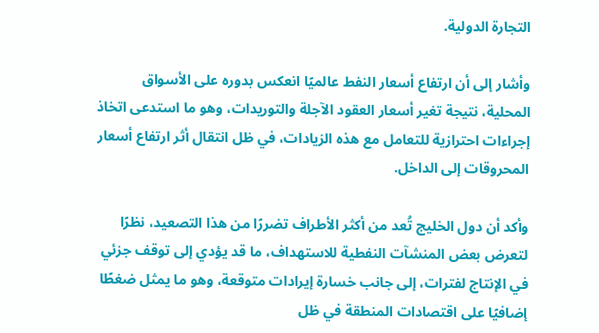التجارة الدولية.

وأشار إلى أن ارتفاع أسعار النفط عالميًا انعكس بدوره على الأسواق المحلية، نتيجة تغير أسعار العقود الآجلة والتوريدات، وهو ما استدعى اتخاذ إجراءات احترازية للتعامل مع هذه الزيادات، في ظل انتقال أثر ارتفاع أسعار المحروقات إلى الداخل.

وأكد أن دول الخليج تُعد من أكثر الأطراف تضررًا من هذا التصعيد، نظرًا لتعرض بعض المنشآت النفطية للاستهداف، ما قد يؤدي إلى توقف جزئي في الإنتاج لفترات، إلى جانب خسارة إيرادات متوقعة، وهو ما يمثل ضغطًا إضافيًا على اقتصادات المنطقة في ظل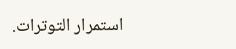استمرار التوترات.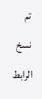تم نسخ الرابط